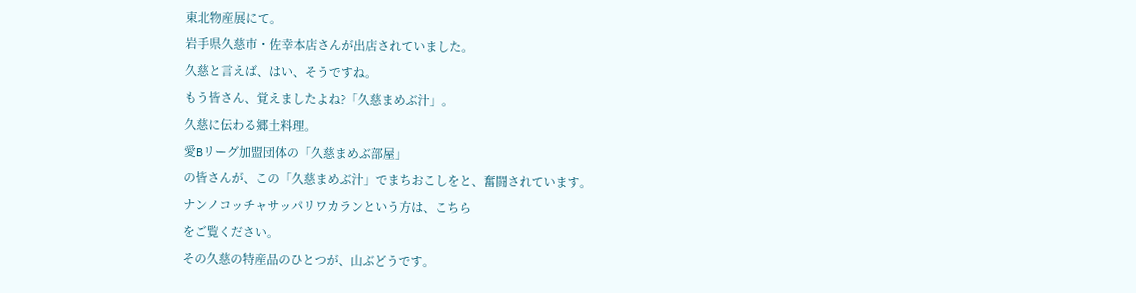東北物産展にて。
岩手県久慈市・佐幸本店さんが出店されていました。
久慈と言えば、はい、そうですね。
もう皆さん、覚えましたよね?「久慈まめぶ汁」。
久慈に伝わる郷土料理。
愛Bリーグ加盟団体の「久慈まめぶ部屋」
の皆さんが、この「久慈まめぶ汁」でまちおこしをと、奮闘されています。
ナンノコッチャサッパリワカランという方は、こちら
をご覧ください。
その久慈の特産品のひとつが、山ぶどうです。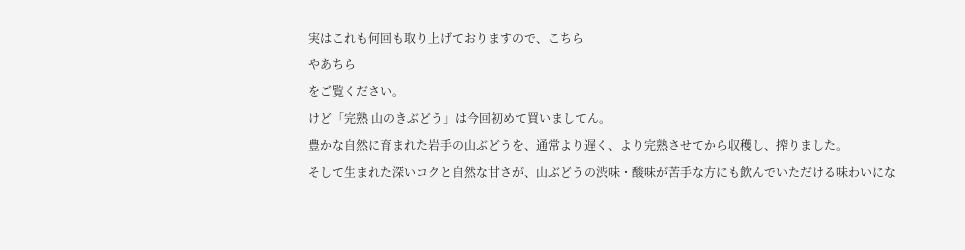実はこれも何回も取り上げておりますので、こちら
やあちら
をご覧ください。
けど「完熟 山のきぶどう」は今回初めて買いましてん。
豊かな自然に育まれた岩手の山ぶどうを、通常より遅く、より完熟させてから収穫し、搾りました。
そして生まれた深いコクと自然な甘さが、山ぶどうの渋味・酸味が苦手な方にも飲んでいただける味わいにな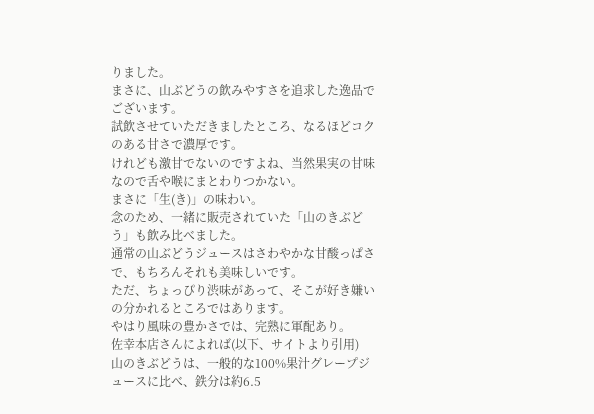りました。
まさに、山ぶどうの飲みやすさを追求した逸品でございます。
試飲させていただきましたところ、なるほどコクのある甘さで濃厚です。
けれども激甘でないのですよね、当然果実の甘味なので舌や喉にまとわりつかない。
まさに「生(き)」の味わい。
念のため、一緒に販売されていた「山のきぶどう」も飲み比べました。
通常の山ぶどうジュースはさわやかな甘酸っぱさで、もちろんそれも美味しいです。
ただ、ちょっぴり渋味があって、そこが好き嫌いの分かれるところではあります。
やはり風味の豊かさでは、完熟に軍配あり。
佐幸本店さんによれば(以下、サイトより引用)
山のきぶどうは、一般的な100%果汁グレープジュースに比べ、鉄分は約6.5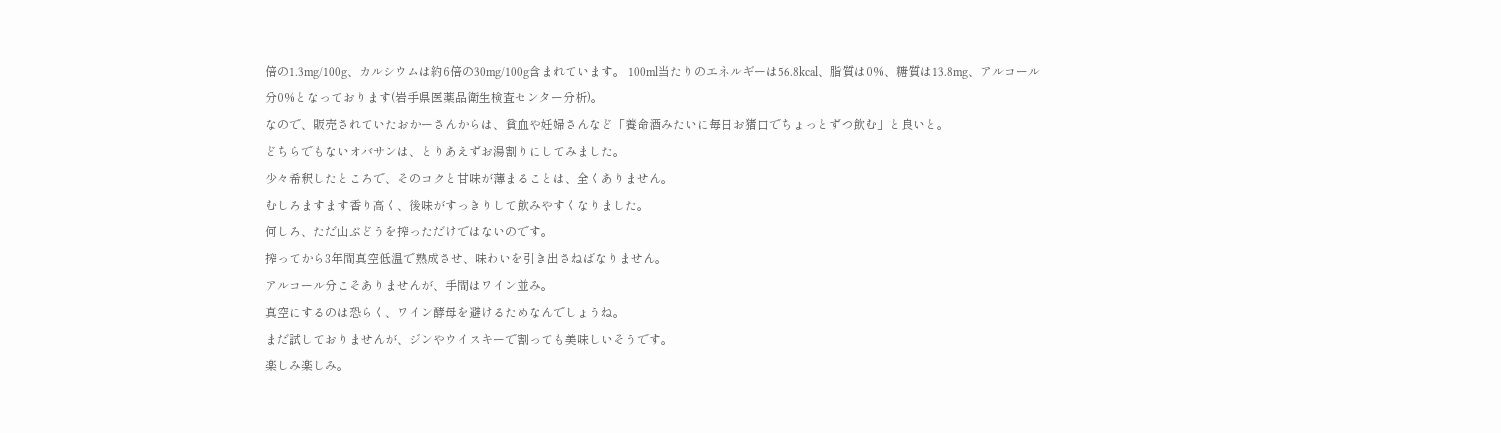倍の1.3mg/100g、カルシウムは約6倍の30mg/100g含まれています。 100ml当たりのエネルギーは56.8kcal、脂質は0%、糖質は13.8mg、アルコール分0%となっております(岩手県医薬品衛生検査センター分析)。
なので、販売されていたおかーさんからは、貧血や妊婦さんなど「養命酒みたいに毎日お猪口でちょっとずつ飲む」と良いと。
どちらでもないオバサンは、とりあえずお湯割りにしてみました。
少々希釈したところで、そのコクと甘味が薄まることは、全くありません。
むしろますます香り高く、後味がすっきりして飲みやすくなりました。
何しろ、ただ山ぶどうを搾っただけではないのです。
搾ってから3年間真空低温で熟成させ、味わいを引き出さねばなりません。
アルコール分こそありませんが、手間はワイン並み。
真空にするのは恐らく、ワイン酵母を避けるためなんでしょうね。
まだ試しておりませんが、ジンやウイスキーで割っても美味しいそうです。
楽しみ楽しみ。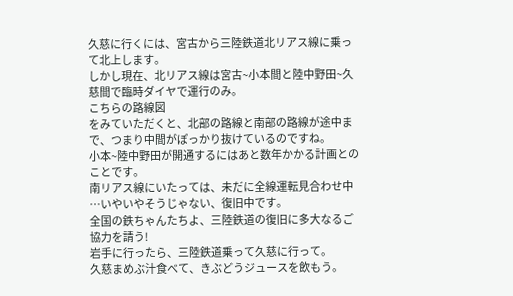久慈に行くには、宮古から三陸鉄道北リアス線に乗って北上します。
しかし現在、北リアス線は宮古~小本間と陸中野田~久慈間で臨時ダイヤで運行のみ。
こちらの路線図
をみていただくと、北部の路線と南部の路線が途中まで、つまり中間がぽっかり抜けているのですね。
小本~陸中野田が開通するにはあと数年かかる計画とのことです。
南リアス線にいたっては、未だに全線運転見合わせ中
…いやいやそうじゃない、復旧中です。
全国の鉄ちゃんたちよ、三陸鉄道の復旧に多大なるご協力を請う!
岩手に行ったら、三陸鉄道乗って久慈に行って。
久慈まめぶ汁食べて、きぶどうジュースを飲もう。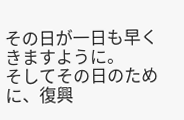その日が一日も早くきますように。
そしてその日のために、復興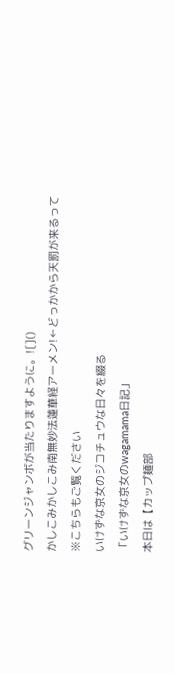グリーンジャンボが当たりますように。![]()
かしこみかしこみ南無妙法蓮華経アーメン!←どっかから天罰が来るって
※こちらもご覧ください
いけずな京女のジコチュウな日々を綴る
「いけずな京女のwagamama日記」
本日は【カップ麺部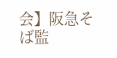会】阪急そば監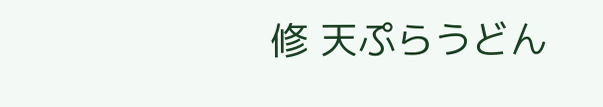修 天ぷらうどん